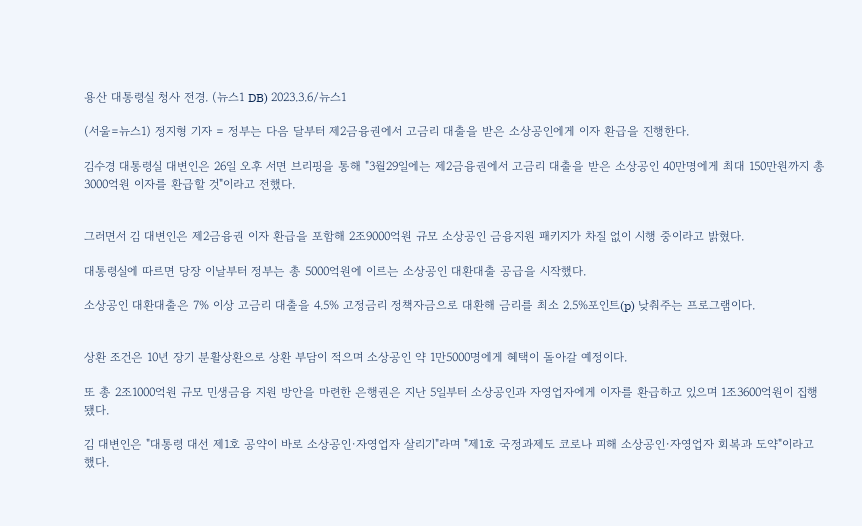용산 대통령실 청사 전경. (뉴스1 DB) 2023.3.6/뉴스1

(서울=뉴스1) 정지형 기자 = 정부는 다음 달부터 제2금융권에서 고금리 대출을 받은 소상공인에게 이자 환급을 진행한다.

김수경 대통령실 대변인은 26일 오후 서면 브리핑을 통해 "3월29일에는 제2금융권에서 고금리 대출을 받은 소상공인 40만명에게 최대 150만원까지 총 3000억원 이자를 환급할 것"이라고 전했다.


그러면서 김 대변인은 제2금융권 이자 환급을 포함해 2조9000억원 규모 소상공인 금융지원 패키지가 차질 없이 시행 중이라고 밝혔다.

대통령실에 따르면 당장 이날부터 정부는 총 5000억원에 이르는 소상공인 대환대출 공급을 시작했다.

소상공인 대환대출은 7% 이상 고금리 대출을 4.5% 고정금리 정책자금으로 대환해 금리를 최소 2.5%포인트(p) 낮춰주는 프로그램이다.


상환 조건은 10년 장기 분활상환으로 상환 부담이 적으며 소상공인 약 1만5000명에게 혜택이 돌아갈 예정이다.

또 총 2조1000억원 규모 민생금융 지원 방안을 마련한 은행권은 지난 5일부터 소상공인과 자영업자에게 이자를 환급하고 있으며 1조3600억원이 집행됐다.

김 대변인은 "대통령 대선 제1호 공약이 바로 소상공인·자영업자 살리기"라며 "제1호 국정과제도 코로나 피해 소상공인·자영업자 회복과 도약"이라고 했다.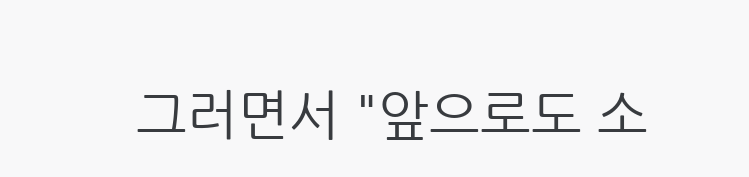그러면서 "앞으로도 소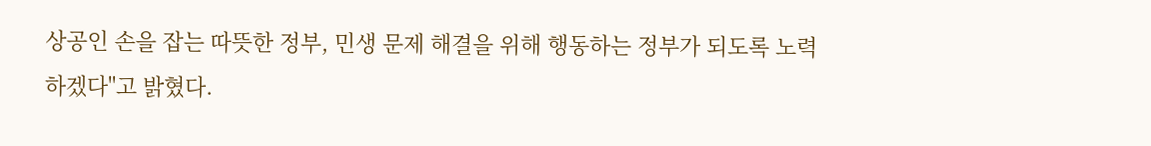상공인 손을 잡는 따뜻한 정부, 민생 문제 해결을 위해 행동하는 정부가 되도록 노력하겠다"고 밝혔다.